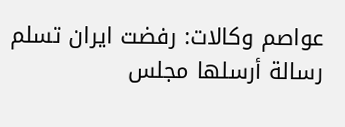عواصم وكالات: رفضت ايران تسلم رسالة أرسلها مجلس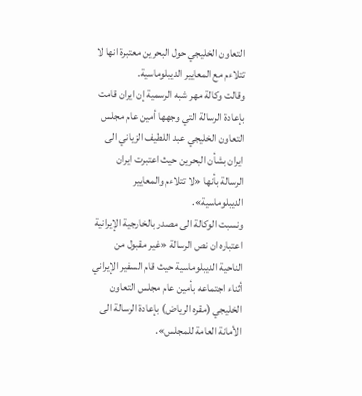التعاون الخليجي حول البحرين معتبرة انها لا تتلاءم مع المعايير الديبلوماسية.
وقالت وكالة مهر شبه الرسمية إن ايران قامت بإعادة الرسالة التي وجهها أمين عام مجلس التعاون الخليجي عبد اللطيف الزياني الى ايران بشأن البحرين حيث اعتبرت ايران الرسالة بأنها «لا تتلاءم والمعايير الديبلوماسية».
ونسبت الوكالة الى مصدر بالخارجية الإيرانية اعتباره ان نص الرسالة «غير مقبول من الناحية الديبلوماسية حيث قام السفير الإيراني أثناء اجتماعه بأمين عام مجلس التعاون الخليجي (مقره الرياض) بإعادة الرسالة الى الأمانة العامة للمجلس».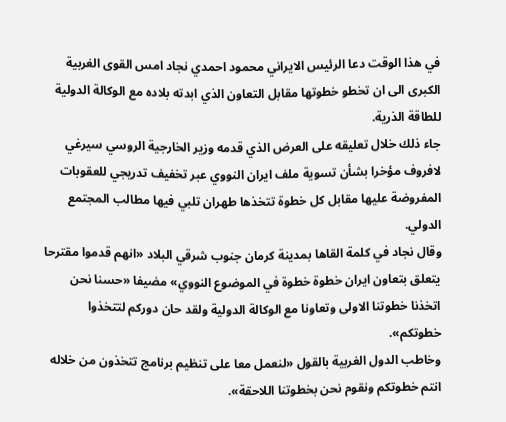في هذا الوقت دعا الرئيس الايراني محمود احمدي نجاد امس القوى الغربية الكبرى الى ان تخطو خطوتها مقابل التعاون الذي ابدته بلاده مع الوكالة الدولية للطاقة الذرية.
جاء ذلك خلال تعليقه على العرض الذي قدمه وزير الخارجية الروسي سيرغي لافروف مؤخرا بشأن تسوية ملف ايران النووي عبر تخفيف تدريجي للعقوبات المفروضة عليها مقابل كل خطوة تتخذها طهران تلبي فيها مطالب المجتمع الدولي.
وقال نجاد في كلمة القاها بمدينة كرمان جنوب شرقي البلاد «انهم قدموا مقترحا يتعلق بتعاون ايران خطوة خطوة في الموضوع النووي» مضيفا «حسنا نحن اتخذنا خطوتنا الاولى وتعاونا مع الوكالة الدولية ولقد حان دوركم لتتخذوا خطوتكم».
وخاطب الدول الغربية بالقول «لنعمل معا على تنظيم برنامج تتخذون من خلاله انتم خطوتكم ونقوم نحن بخطوتنا اللاحقة».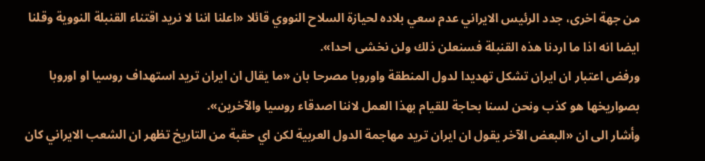من جهة اخرى، جدد الرئيس الايراني عدم سعي بلاده لحيازة السلاح النووي قائلا «اعلنا اننا لا نريد اقتناء القنبلة النووية وقلنا ايضا انه اذا ما اردنا هذه القنبلة فسنعلن ذلك ولن نخشى احدا».
ورفض اعتبار ان ايران تشكل تهديدا لدول المنطقة واوروبا مصرحا بان «ما يقال ان ايران تريد استهداف روسيا او اوروبا بصواريخها هو كذب ونحن لسنا بحاجة للقيام بهذا العمل لاننا اصدقاء روسيا والآخرين».
وأشار الى ان «البعض الآخر يقول ان ايران تريد مهاجمة الدول العربية لكن اي حقبة من التاريخ تظهر ان الشعب الايراني كان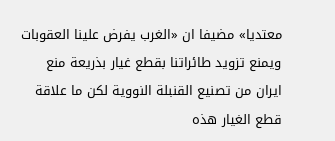معتديا» مضيفا ان «الغرب يفرض علينا العقوبات ويمنع تزويد طائراتنا بقطع غيار بذريعة منع ايران من تصنيع القنبلة النووية لكن ما علاقة قطع الغيار هذه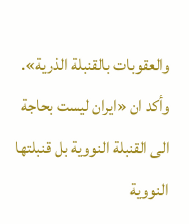والعقوبات بالقنبلة الذرية».
وأكد ان «ايران ليست بحاجة الى القنبلة النووية بل قنبلتها النووية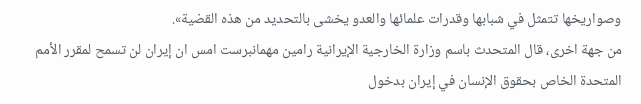وصواريخها تتمثل في شبابها وقدرات علمائها والعدو يخشى بالتحديد من هذه القضية».
من جهة اخرى، قال المتحدث باسم وزارة الخارجية الإيرانية رامين مهمانبرست امس ان إيران لن تسمح لمقرر الأمم المتحدة الخاص بحقوق الإنسان في إيران بدخول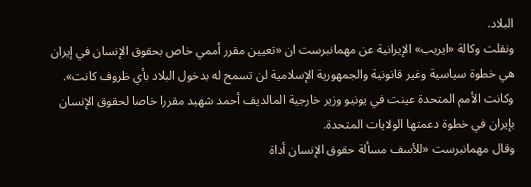البلاد.
ونقلت وكالة «ايريب» الإيرانية عن مهمانبرست ان «تعيين مقرر أممي خاص بحقوق الإنسان في إيران هي خطوة سياسية وغير قانونية والجمهورية الإسلامية لن تسمح له بدخول البلاد بأي ظروف كانت». وكانت الأمم المتحدة عينت في يونيو وزير خارجية المالديف أحمد شهيد مقررا خاصا لحقوق الإنسان بإيران في خطوة دعمتها الولايات المتحدة.
وقال مهمانبرست «للأسف مسألة حقوق الإنسان أداة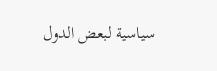سياسية لبعض الدول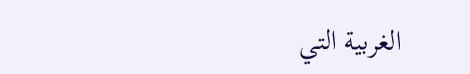الغربية التي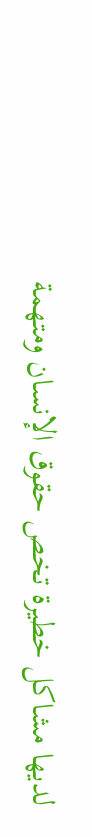لديها مشاكل خطيرة تخص حقوق الإنسان ومتهمة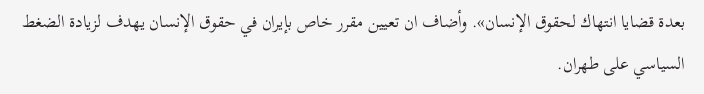بعدة قضايا انتهاك لحقوق الإنسان». وأضاف ان تعيين مقرر خاص بإيران في حقوق الإنسان يهدف لزيادة الضغط السياسي على طهران.